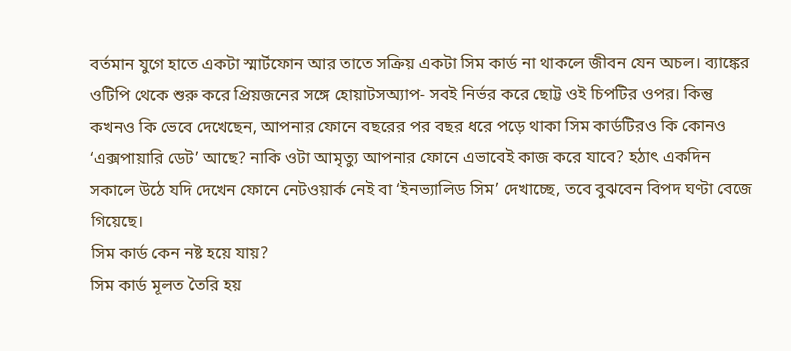বর্তমান যুগে হাতে একটা স্মার্টফোন আর তাতে সক্রিয় একটা সিম কার্ড না থাকলে জীবন যেন অচল। ব্যাঙ্কের ওটিপি থেকে শুরু করে প্রিয়জনের সঙ্গে হোয়াটসঅ্যাপ- সবই নির্ভর করে ছোট্ট ওই চিপটির ওপর। কিন্তু কখনও কি ভেবে দেখেছেন, আপনার ফোনে বছরের পর বছর ধরে পড়ে থাকা সিম কার্ডটিরও কি কোনও ‘এক্সপায়ারি ডেট’ আছে? নাকি ওটা আমৃত্যু আপনার ফোনে এভাবেই কাজ করে যাবে? হঠাৎ একদিন সকালে উঠে যদি দেখেন ফোনে নেটওয়ার্ক নেই বা ‘ইনভ্যালিড সিম’ দেখাচ্ছে, তবে বুঝবেন বিপদ ঘণ্টা বেজে গিয়েছে।
সিম কার্ড কেন নষ্ট হয়ে যায়?
সিম কার্ড মূলত তৈরি হয়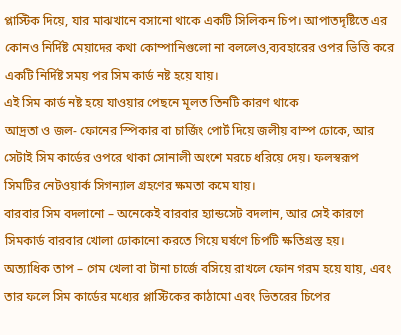প্লাস্টিক দিয়ে, যার মাঝখানে বসানো থাকে একটি সিলিকন চিপ। আপাতদৃষ্টিতে এর কোনও নির্দিষ্ট মেয়াদের কথা কোম্পানিগুলো না বললেও,ব্যবহারের ওপর ভিত্তি করে একটি নির্দিষ্ট সময় পর সিম কার্ড নষ্ট হয়ে যায়।
এই সিম কার্ড নষ্ট হয়ে যাওয়ার পেছনে মূলত তিনটি কারণ থাকে
আদ্রতা ও জল- ফোনের স্পিকার বা চার্জিং পোর্ট দিয়ে জলীয় বাস্প ঢোকে, আর সেটাই সিম কার্ডের ওপরে থাকা সোনালী অংশে মরচে ধরিয়ে দেয়। ফলস্বরূপ সিমটির নেটওয়ার্ক সিগন্যাল গ্রহণের ক্ষমতা কমে যায়।
বারবার সিম বদলানো – অনেকেই বারবার হ্যান্ডসেট বদলান, আর সেই কারণে সিমকার্ড বারবার খোলা ঢোকানো করতে গিয়ে ঘর্ষণে চিপটি ক্ষতিগ্রস্ত হয়।
অত্যাধিক তাপ – গেম খেলা বা টানা চার্জে বসিয়ে রাখলে ফোন গরম হয়ে যায়, এবং তার ফলে সিম কার্ডের মধ্যের প্লাস্টিকের কাঠামো এবং ভিতরের চিপের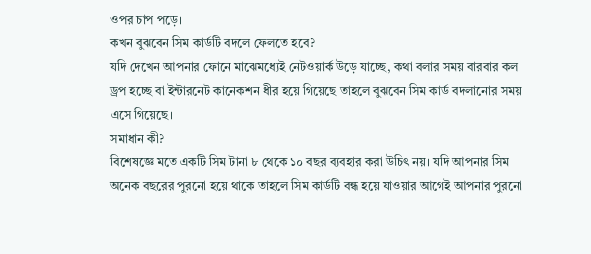ওপর চাপ পড়ে।
কখন বুঝবেন সিম কার্ডটি বদলে ফেলতে হবে?
যদি দেখেন আপনার ফোনে মাঝেমধ্যেই নেটওয়ার্ক উড়ে যাচ্ছে, কথা বলার সময় বারবার কল ড্রপ হচ্ছে বা ইন্টারনেট কানেকশন ধীর হয়ে গিয়েছে তাহলে বুঝবেন সিম কার্ড বদলানোর সময় এসে গিয়েছে।
সমাধান কী?
বিশেষজ্ঞে মতে একটি সিম টানা ৮ থেকে ১০ বছর ব্যবহার করা উচিৎ নয়। যদি আপনার সিম অনেক বছরের পুরনো হয়ে থাকে তাহলে সিম কার্ডটি বন্ধ হয়ে যাওয়ার আগেই আপনার পুরনো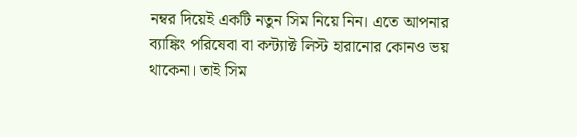নম্বর দিয়েই একটি নতুন সিম নিয়ে নিন। এতে আপনার ব্যাঙ্কিং পরিষেবা বা কন্ট্যাক্ট লিস্ট হারানোর কোনও ভয় থাকেনা। তাই সিম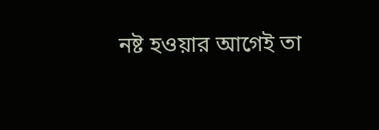নষ্ট হওয়ার আগেই তা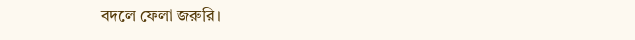বদলে ফেলা জরুরি।